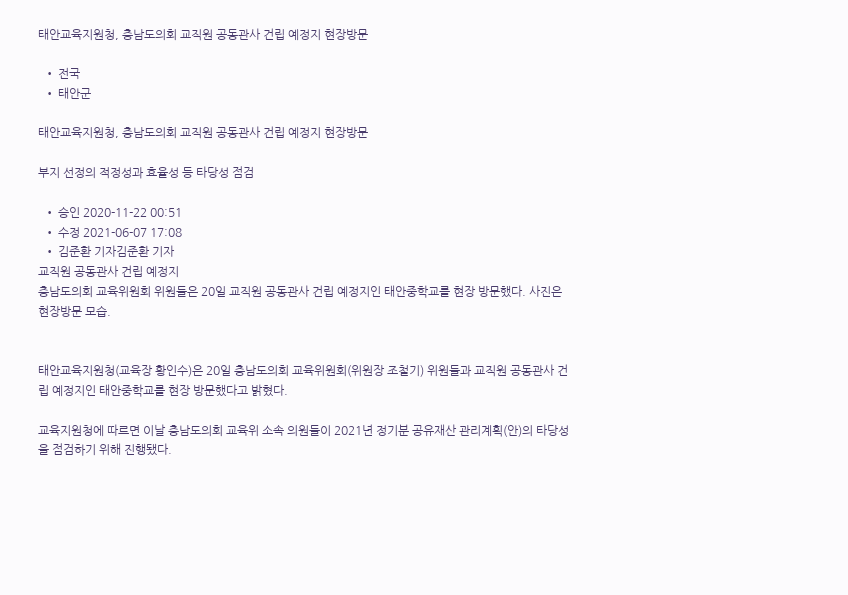태안교육지원청, 충남도의회 교직원 공동관사 건립 예정지 현장방문

  • 전국
  • 태안군

태안교육지원청, 충남도의회 교직원 공동관사 건립 예정지 현장방문

부지 선정의 적정성과 효율성 등 타당성 점검

  • 승인 2020-11-22 00:51
  • 수정 2021-06-07 17:08
  • 김준환 기자김준환 기자
교직원 공동관사 건립 예정지
충남도의회 교육위원회 위원들은 20일 교직원 공동관사 건립 예정지인 태안중학교를 현장 방문했다. 사진은 현장방문 모습.


태안교육지원청(교육장 황인수)은 20일 충남도의회 교육위원회(위원장 조철기) 위원들과 교직원 공동관사 건립 예정지인 태안중학교를 현장 방문했다고 밝혔다.

교육지원청에 따르면 이날 충남도의회 교육위 소속 의원들이 2021년 정기분 공유재산 관리계획(안)의 타당성을 점검하기 위해 진행됐다.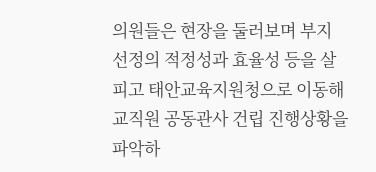의원들은 현장을 둘러보며 부지 선정의 적정성과 효율성 등을 살피고 태안교육지원청으로 이동해 교직원 공동관사 건립 진행상황을 파악하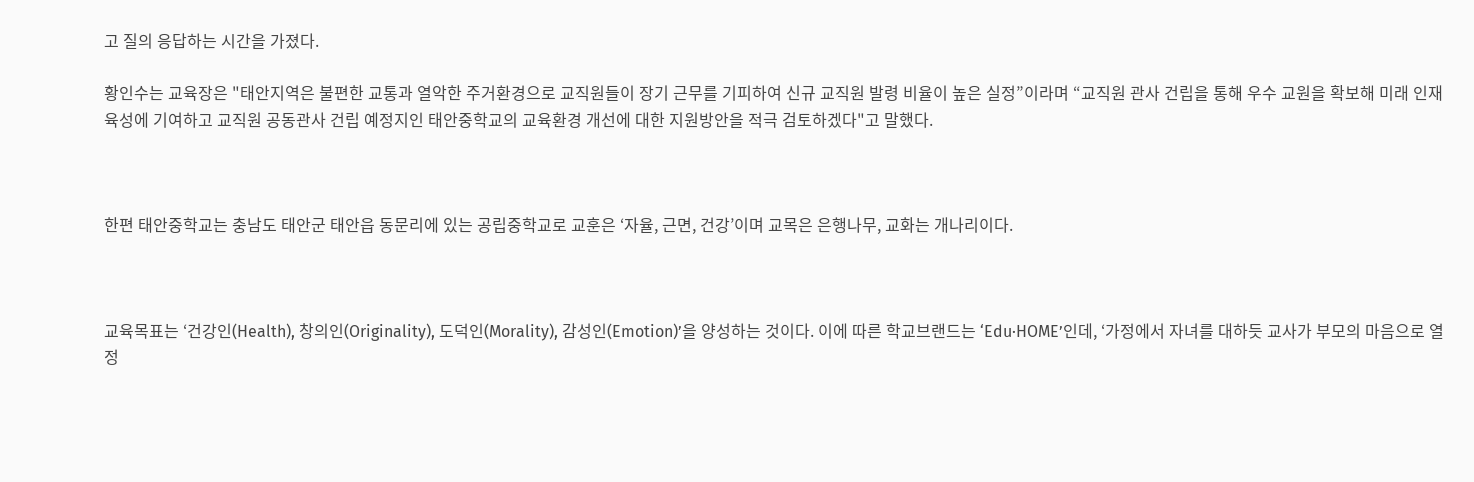고 질의 응답하는 시간을 가졌다.

황인수는 교육장은 "태안지역은 불편한 교통과 열악한 주거환경으로 교직원들이 장기 근무를 기피하여 신규 교직원 발령 비율이 높은 실정”이라며 “교직원 관사 건립을 통해 우수 교원을 확보해 미래 인재 육성에 기여하고 교직원 공동관사 건립 예정지인 태안중학교의 교육환경 개선에 대한 지원방안을 적극 검토하겠다"고 말했다.



한편 태안중학교는 충남도 태안군 태안읍 동문리에 있는 공립중학교로 교훈은 ‘자율, 근면, 건강’이며 교목은 은행나무, 교화는 개나리이다.



교육목표는 ‘건강인(Health), 창의인(Originality), 도덕인(Morality), 감성인(Emotion)’을 양성하는 것이다. 이에 따른 학교브랜드는 ‘Edu·HOME’인데, ‘가정에서 자녀를 대하듯 교사가 부모의 마음으로 열정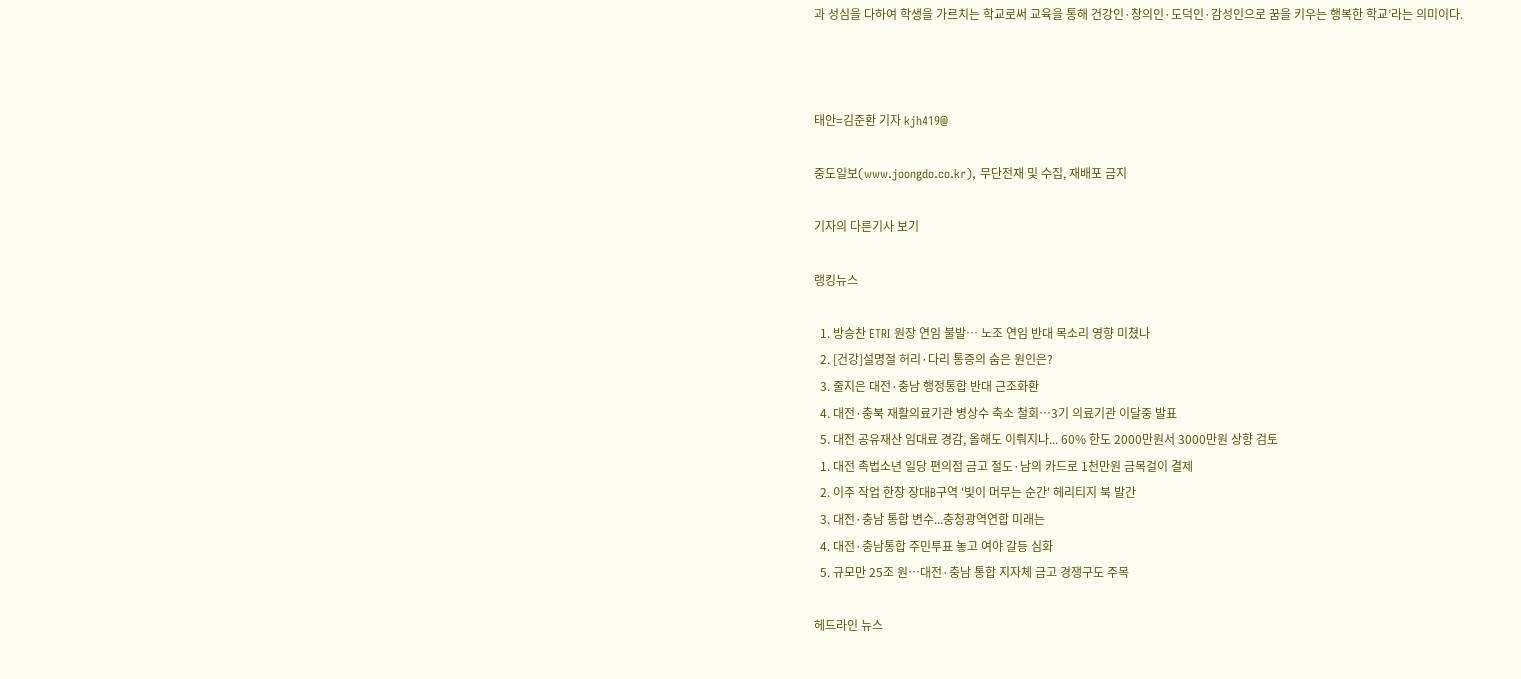과 성심을 다하여 학생을 가르치는 학교로써 교육을 통해 건강인·창의인·도덕인·감성인으로 꿈을 키우는 행복한 학교’라는 의미이다.



태안=김준환 기자 kjh419@

중도일보(www.joongdo.co.kr), 무단전재 및 수집, 재배포 금지

기자의 다른기사 보기

랭킹뉴스

  1. 방승찬 ETRI 원장 연임 불발… 노조 연임 반대 목소리 영향 미쳤나
  2. [건강]설명절 허리·다리 통증의 숨은 원인은?
  3. 줄지은 대전·충남 행정통합 반대 근조화환
  4. 대전·충북 재활의료기관 병상수 축소 철회…3기 의료기관 이달중 발표
  5. 대전 공유재산 임대료 경감, 올해도 이뤄지나... 60% 한도 2000만원서 3000만원 상향 검토
  1. 대전 촉법소년 일당 편의점 금고 절도·남의 카드로 1천만원 금목걸이 결제
  2. 이주 작업 한창 장대B구역 '빛이 머무는 순간' 헤리티지 북 발간
  3. 대전·충남 통합 변수...충청광역연합 미래는
  4. 대전·충남통합 주민투표 놓고 여야 갈등 심화
  5. 규모만 25조 원…대전·충남 통합 지자체 금고 경쟁구도 주목

헤드라인 뉴스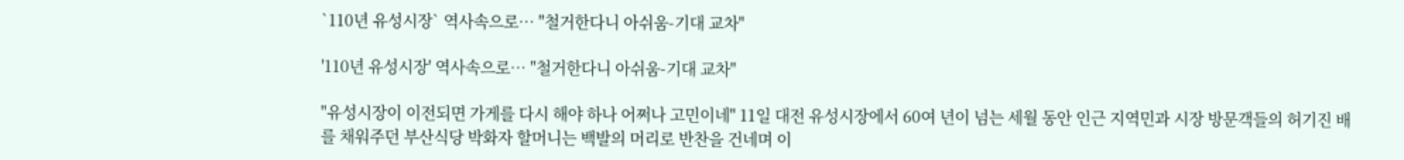`110년 유성시장` 역사속으로… "철거한다니 아쉬움-기대 교차"

'110년 유성시장' 역사속으로… "철거한다니 아쉬움-기대 교차"

"유성시장이 이전되면 가게를 다시 해야 하나 어쩌나 고민이네" 11일 대전 유성시장에서 60여 년이 넘는 세월 동안 인근 지역민과 시장 방문객들의 허기진 배를 채워주던 부산식당 박화자 할머니는 백발의 머리로 반찬을 건네며 이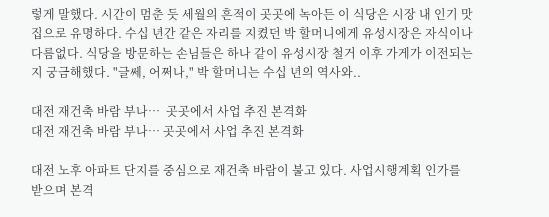렇게 말했다. 시간이 멈춘 듯 세월의 흔적이 곳곳에 녹아든 이 식당은 시장 내 인기 맛집으로 유명하다. 수십 년간 같은 자리를 지켰던 박 할머니에게 유성시장은 자식이나 다름없다. 식당을 방문하는 손님들은 하나 같이 유성시장 철거 이후 가게가 이전되는지 궁금해했다. "글쎄, 어쩌나," 박 할머니는 수십 년의 역사와..

대전 재건축 바람 부나…  곳곳에서 사업 추진 본격화
대전 재건축 바람 부나… 곳곳에서 사업 추진 본격화

대전 노후 아파트 단지를 중심으로 재건축 바람이 불고 있다. 사업시행계획 인가를 받으며 본격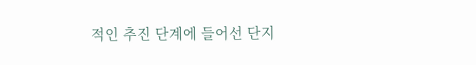적인 추진 단계에 들어선 단지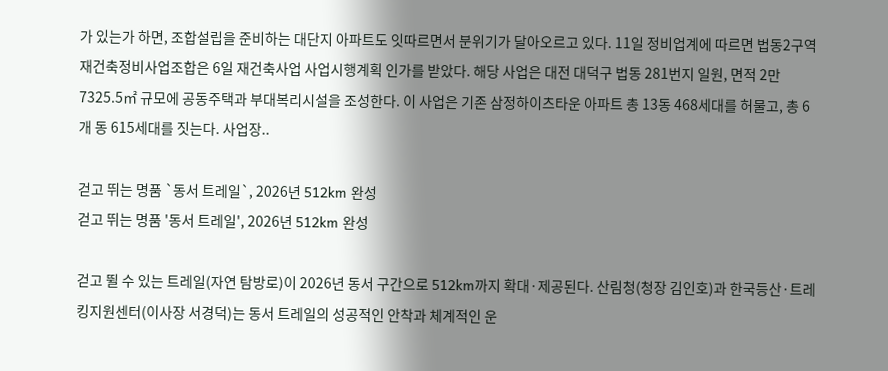가 있는가 하면, 조합설립을 준비하는 대단지 아파트도 잇따르면서 분위기가 달아오르고 있다. 11일 정비업계에 따르면 법동2구역 재건축정비사업조합은 6일 재건축사업 사업시행계획 인가를 받았다. 해당 사업은 대전 대덕구 법동 281번지 일원, 면적 2만 7325.5㎡ 규모에 공동주택과 부대복리시설을 조성한다. 이 사업은 기존 삼정하이츠타운 아파트 총 13동 468세대를 허물고, 총 6개 동 615세대를 짓는다. 사업장..

걷고 뛰는 명품 `동서 트레일`, 2026년 512km 완성
걷고 뛰는 명품 '동서 트레일', 2026년 512km 완성

걷고 뛸 수 있는 트레일(자연 탐방로)이 2026년 동서 구간으로 512km까지 확대·제공된다. 산림청(청장 김인호)과 한국등산·트레킹지원센터(이사장 서경덕)는 동서 트레일의 성공적인 안착과 체계적인 운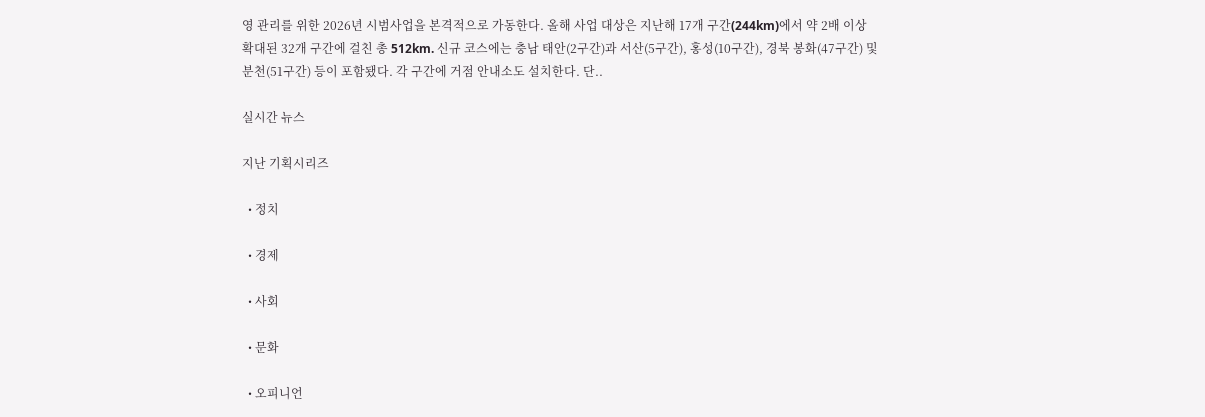영 관리를 위한 2026년 시범사업을 본격적으로 가동한다. 올해 사업 대상은 지난해 17개 구간(244km)에서 약 2배 이상 확대된 32개 구간에 걸친 총 512km. 신규 코스에는 충남 태안(2구간)과 서산(5구간), 홍성(10구간), 경북 봉화(47구간) 및 분천(51구간) 등이 포함됐다. 각 구간에 거점 안내소도 설치한다. 단..

실시간 뉴스

지난 기획시리즈

  • 정치

  • 경제

  • 사회

  • 문화

  • 오피니언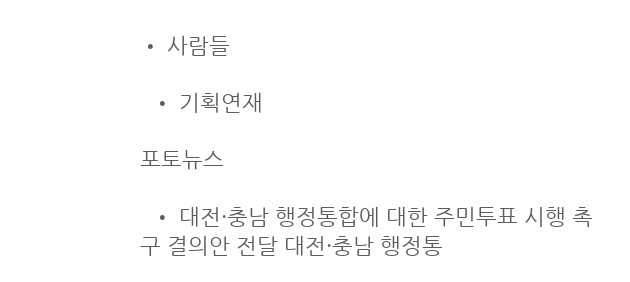• 사람들

  • 기획연재

포토뉴스

  • 대전·충남 행정통합에 대한 주민투표 시행 촉구 결의안 전달 대전·충남 행정통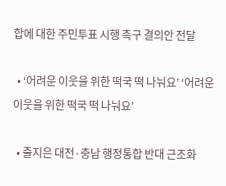합에 대한 주민투표 시행 촉구 결의안 전달

  • ‘어려운 이웃을 위한 떡국 떡 나눠요’ ‘어려운 이웃을 위한 떡국 떡 나눠요’

  • 줄지은 대전·충남 행정통합 반대 근조화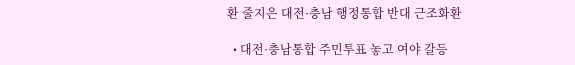환 줄지은 대전·충남 행정통합 반대 근조화환

  • 대전·충남통합 주민투표 놓고 여야 갈등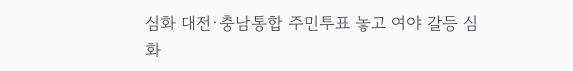심화 대전·충남통합 주민투표 놓고 여야 갈등 심화